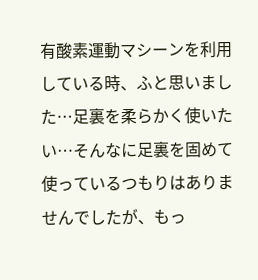有酸素運動マシーンを利用している時、ふと思いました…足裏を柔らかく使いたい…そんなに足裏を固めて使っているつもりはありませんでしたが、もっ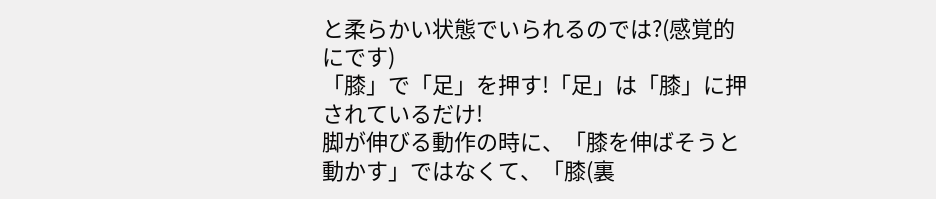と柔らかい状態でいられるのでは?(感覚的にです)
「膝」で「足」を押す!「足」は「膝」に押されているだけ!
脚が伸びる動作の時に、「膝を伸ばそうと動かす」ではなくて、「膝(裏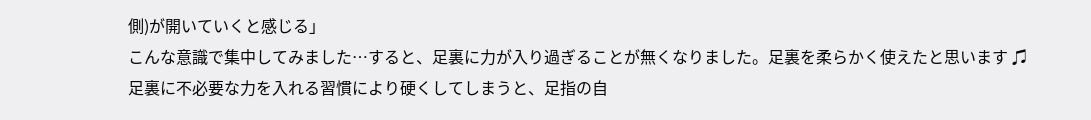側)が開いていくと感じる」
こんな意識で集中してみました…すると、足裏に力が入り過ぎることが無くなりました。足裏を柔らかく使えたと思います ♫
足裏に不必要な力を入れる習慣により硬くしてしまうと、足指の自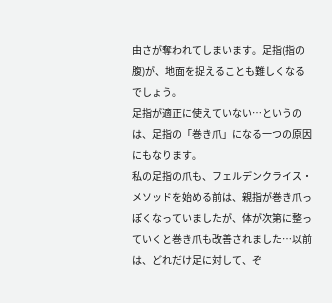由さが奪われてしまいます。足指(指の腹)が、地面を捉えることも難しくなるでしょう。
足指が適正に使えていない…というのは、足指の「巻き爪」になる一つの原因にもなります。
私の足指の爪も、フェルデンクライス・メソッドを始める前は、親指が巻き爪っぽくなっていましたが、体が次第に整っていくと巻き爪も改善されました…以前は、どれだけ足に対して、ぞ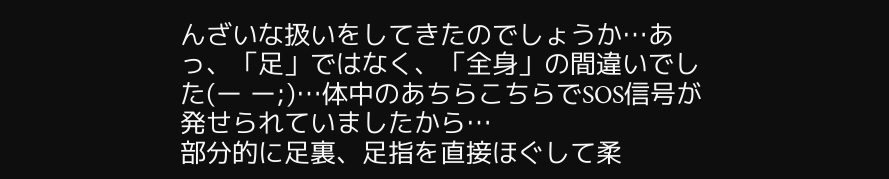んざいな扱いをしてきたのでしょうか…あっ、「足」ではなく、「全身」の間違いでした(ー ー;)…体中のあちらこちらでSOS信号が発せられていましたから…
部分的に足裏、足指を直接ほぐして柔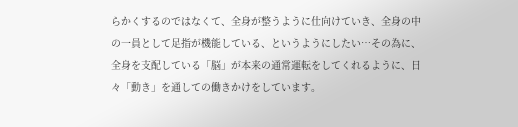らかくするのではなくて、全身が整うように仕向けていき、全身の中の一員として足指が機能している、というようにしたい…その為に、全身を支配している「脳」が本来の通常運転をしてくれるように、日々「動き」を通しての働きかけをしています。